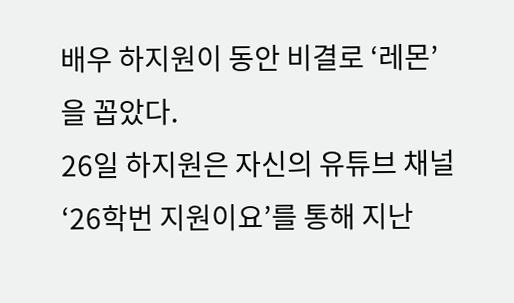배우 하지원이 동안 비결로 ‘레몬’을 꼽았다.
26일 하지원은 자신의 유튜브 채널 ‘26학번 지원이요’를 통해 지난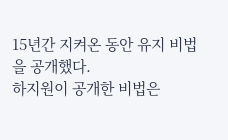15년간 지켜온 동안 유지 비법을 공개했다.
하지원이 공개한 비법은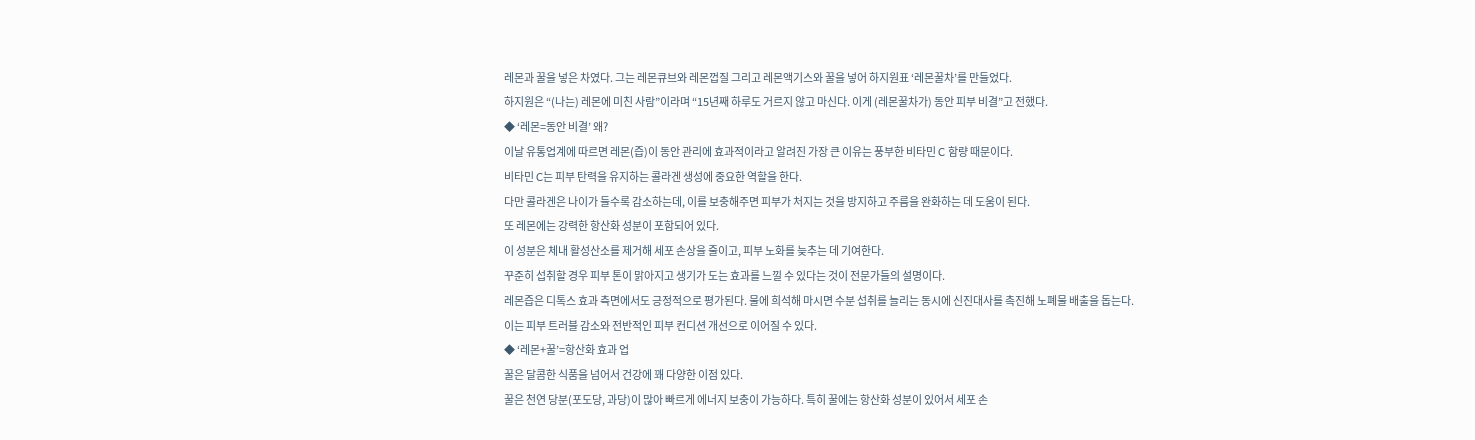레몬과 꿀을 넣은 차였다. 그는 레몬큐브와 레몬껍질 그리고 레몬액기스와 꿀을 넣어 하지원표 ‘레몬꿀차’를 만들었다.
하지원은 “(나는) 레몬에 미친 사람”이라며 “15년째 하루도 거르지 않고 마신다. 이게 (레몬꿀차가) 동안 피부 비결”고 전했다.
◆ ‘레몬=동안 비결’ 왜?
이날 유통업계에 따르면 레몬(즙)이 동안 관리에 효과적이라고 알려진 가장 큰 이유는 풍부한 비타민 C 함량 때문이다.
비타민 C는 피부 탄력을 유지하는 콜라겐 생성에 중요한 역할을 한다.
다만 콜라겐은 나이가 들수록 감소하는데, 이를 보충해주면 피부가 처지는 것을 방지하고 주름을 완화하는 데 도움이 된다.
또 레몬에는 강력한 항산화 성분이 포함되어 있다.
이 성분은 체내 활성산소를 제거해 세포 손상을 줄이고, 피부 노화를 늦추는 데 기여한다.
꾸준히 섭취할 경우 피부 톤이 맑아지고 생기가 도는 효과를 느낄 수 있다는 것이 전문가들의 설명이다.
레몬즙은 디톡스 효과 측면에서도 긍정적으로 평가된다. 물에 희석해 마시면 수분 섭취를 늘리는 동시에 신진대사를 촉진해 노폐물 배출을 돕는다.
이는 피부 트러블 감소와 전반적인 피부 컨디션 개선으로 이어질 수 있다.
◆ ‘레몬+꿀’=항산화 효과 업
꿀은 달콤한 식품을 넘어서 건강에 꽤 다양한 이점 있다.
꿀은 천연 당분(포도당, 과당)이 많아 빠르게 에너지 보충이 가능하다. 특히 꿀에는 항산화 성분이 있어서 세포 손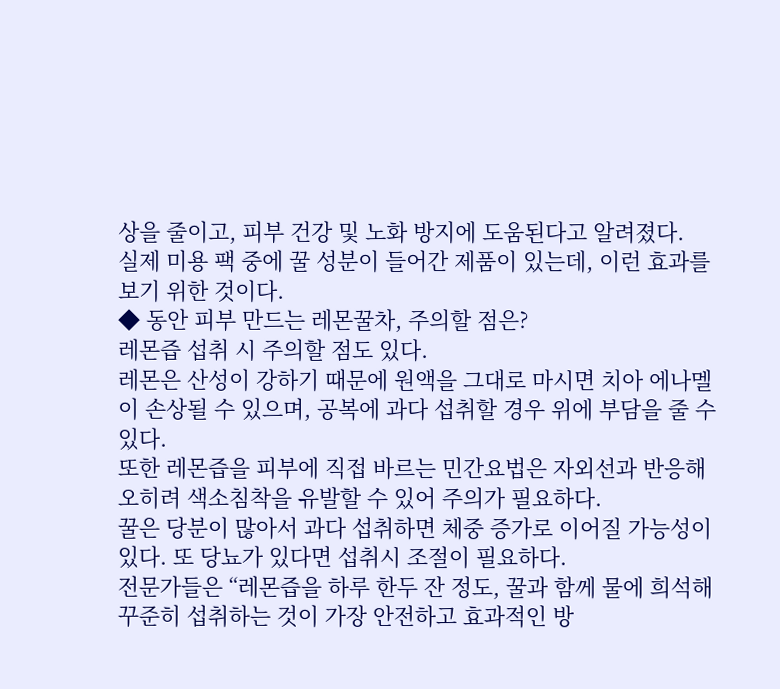상을 줄이고, 피부 건강 및 노화 방지에 도움된다고 알려졌다.
실제 미용 팩 중에 꿀 성분이 들어간 제품이 있는데, 이런 효과를 보기 위한 것이다.
◆ 동안 피부 만드는 레몬꿀차, 주의할 점은?
레몬즙 섭취 시 주의할 점도 있다.
레몬은 산성이 강하기 때문에 원액을 그대로 마시면 치아 에나멜이 손상될 수 있으며, 공복에 과다 섭취할 경우 위에 부담을 줄 수 있다.
또한 레몬즙을 피부에 직접 바르는 민간요법은 자외선과 반응해 오히려 색소침착을 유발할 수 있어 주의가 필요하다.
꿀은 당분이 많아서 과다 섭취하면 체중 증가로 이어질 가능성이 있다. 또 당뇨가 있다면 섭취시 조절이 필요하다.
전문가들은 “레몬즙을 하루 한두 잔 정도, 꿀과 함께 물에 희석해 꾸준히 섭취하는 것이 가장 안전하고 효과적인 방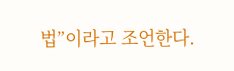법”이라고 조언한다.